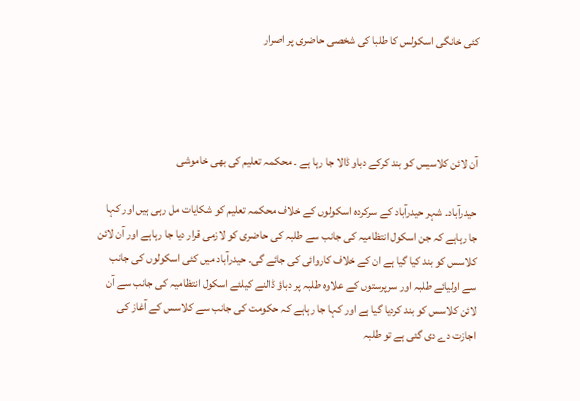کئی خانگی اسکولس کا طلبا کی شخصی حاضری پر اصرار




آن لائن کلاسیس کو بند کرکے دباو ڈالا جا رہا ہے ۔ محکمہ تعلیم کی بھی خاموشی

حیدرآباد۔ شہر حیدرآباد کے سرکردہ اسکولوں کے خلاف محکمہ تعلیم کو شکایات مل رہی ہیں اور کہا جا رہاہے کہ جن اسکول انتظامیہ کی جانب سے طلبہ کی حاضری کو لازمی قرار دیا جا رہاہے اور آن لائن کلاسس کو بند کیا گیا ہے ان کے خلاف کاروائی کی جائے گی۔ حیدرآباد میں کئی اسکولوں کی جانب سے اولیائے طلبہ اور سرپرستوں کے علاوہ طلبہ پر دباؤ ڈالنے کیلئے اسکول انتظامیہ کی جانب سے آن لائن کلاسس کو بند کردیا گیا ہے اور کہا جا رہاہے کہ حکومت کی جانب سے کلاسس کے آغاز کی اجازت دے دی گئی ہے تو طلبہ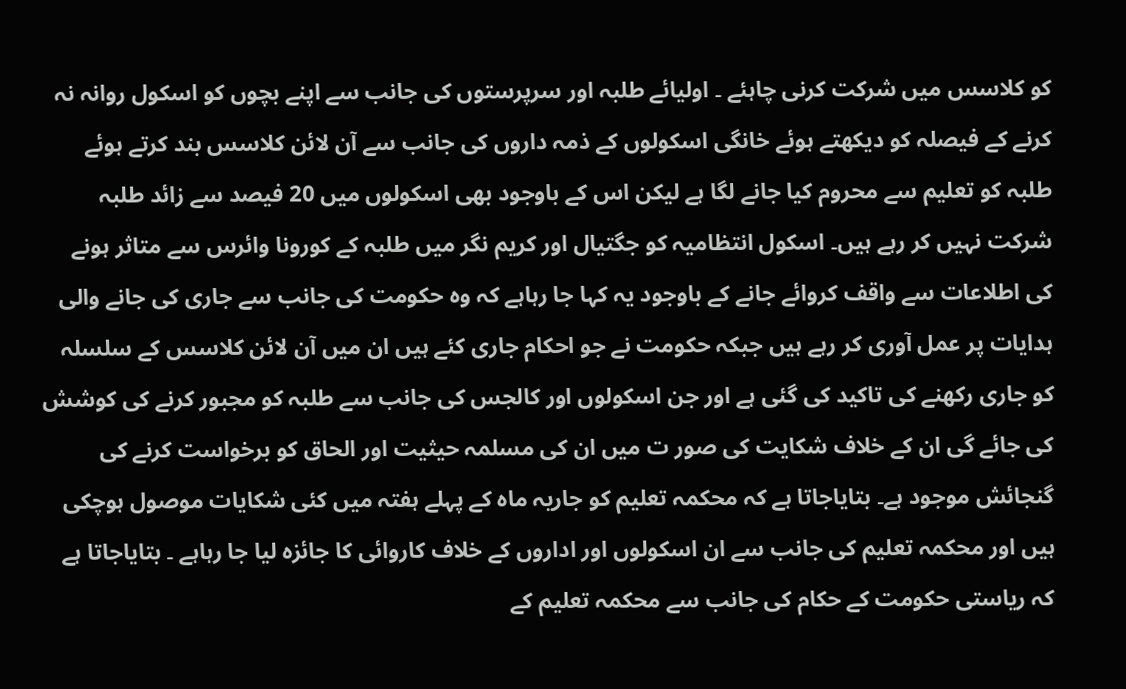کو کلاسس میں شرکت کرنی چاہئے ۔ اولیائے طلبہ اور سرپرستوں کی جانب سے اپنے بچوں کو اسکول روانہ نہ کرنے کے فیصلہ کو دیکھتے ہوئے خانگی اسکولوں کے ذمہ داروں کی جانب سے آن لائن کلاسس بند کرتے ہوئے طلبہ کو تعلیم سے محروم کیا جانے لگا ہے لیکن اس کے باوجود بھی اسکولوں میں 20 فیصد سے زائد طلبہ شرکت نہیں کر رہے ہیں۔ اسکول انتظامیہ کو جگتیال اور کریم نگر میں طلبہ کے کورونا وائرس سے متاثر ہونے کی اطلاعات سے واقف کروائے جانے کے باوجود یہ کہا جا رہاہے کہ وہ حکومت کی جانب سے جاری کی جانے والی ہدایات پر عمل آوری کر رہے ہیں جبکہ حکومت نے جو احکام جاری کئے ہیں ان میں آن لائن کلاسس کے سلسلہ کو جاری رکھنے کی تاکید کی گئی ہے اور جن اسکولوں اور کالجس کی جانب سے طلبہ کو مجبور کرنے کی کوشش کی جائے گی ان کے خلاف شکایت کی صور ت میں ان کی مسلمہ حیثیت اور الحاق کو برخواست کرنے کی گنجائش موجود ہے۔ بتایاجاتا ہے کہ محکمہ تعلیم کو جاریہ ماہ کے پہلے ہفتہ میں کئی شکایات موصول ہوچکی ہیں اور محکمہ تعلیم کی جانب سے ان اسکولوں اور اداروں کے خلاف کاروائی کا جائزہ لیا جا رہاہے ۔ بتایاجاتا ہے کہ ریاستی حکومت کے حکام کی جانب سے محکمہ تعلیم کے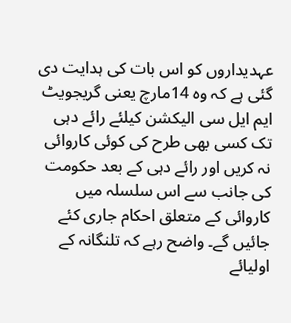عہدیداروں کو اس بات کی ہدایت دی گئی ہے کہ وہ 14مارچ یعنی گریجویٹ ایم ایل سی الیکشن کیلئے رائے دہی تک کسی بھی طرح کی کوئی کاروائی نہ کریں اور رائے دہی کے بعد حکومت کی جانب سے اس سلسلہ میں کاروائی کے متعلق احکام جاری کئے جائیں گے۔ واضح رہے کہ تلنگانہ کے اولیائے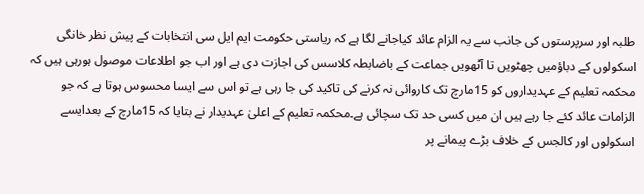طلبہ اور سرپرستوں کی جانب سے یہ الزام عائد کیاجانے لگا ہے کہ ریاستی حکومت ایم ایل سی انتخابات کے پیش نظر خانگی اسکولوں کے دباؤمیں چھٹویں تا آٹھویں جماعت کے باضابطہ کلاسس کی اجازت دی ہے اور اب جو اطلاعات موصول ہورہی ہیں کہ محکمہ تعلیم کے عہدیداروں کو 15مارچ تک کاروائی نہ کرنے کی تاکید کی جا رہی ہے تو اس سے ایسا محسوس ہوتا ہے کہ جو الزامات عائد کئے جا رہے ہیں ان میں کسی حد تک سچائی ہے۔محکمہ تعلیم کے اعلیٰ عہدیدار نے بتایا کہ 15مارچ کے بعدایسے اسکولوں اور کالجس کے خلاف بڑے پیمانے پر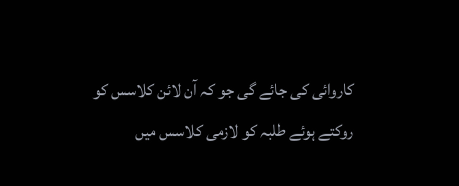کاروائی کی جائے گی جو کہ آن لائن کلاسس کو روکتے ہوئے طلبہ کو لازمی کلاسس میں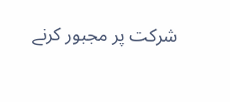شرکت پر مجبور کرنے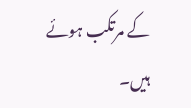کے مرتکب ہوئے ہیں۔